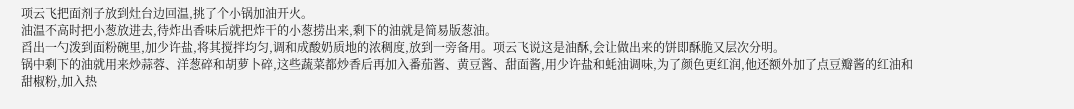项云飞把面剂子放到灶台边回温,挑了个小锅加油开火。
油温不高时把小葱放进去,待炸出香味后就把炸干的小葱捞出来,剩下的油就是简易版葱油。
舀出一勺泼到面粉碗里,加少许盐,将其搅拌均匀,调和成酸奶质地的浓稠度,放到一旁备用。项云飞说这是油酥,会让做出来的饼即酥脆又层次分明。
锅中剩下的油就用来炒蒜蓉、洋葱碎和胡萝卜碎,这些蔬菜都炒香后再加入番茄酱、黄豆酱、甜面酱,用少许盐和蚝油调味,为了颜色更红润,他还额外加了点豆瓣酱的红油和甜椒粉,加入热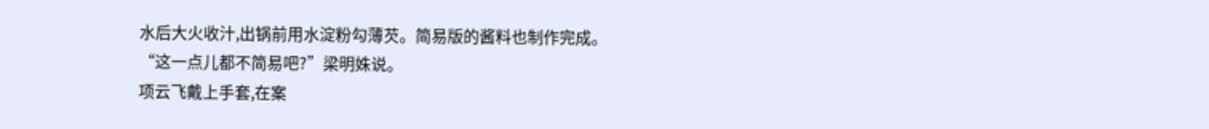水后大火收汁,出锅前用水淀粉勾薄芡。简易版的酱料也制作完成。
“这一点儿都不简易吧?”梁明姝说。
项云飞戴上手套,在案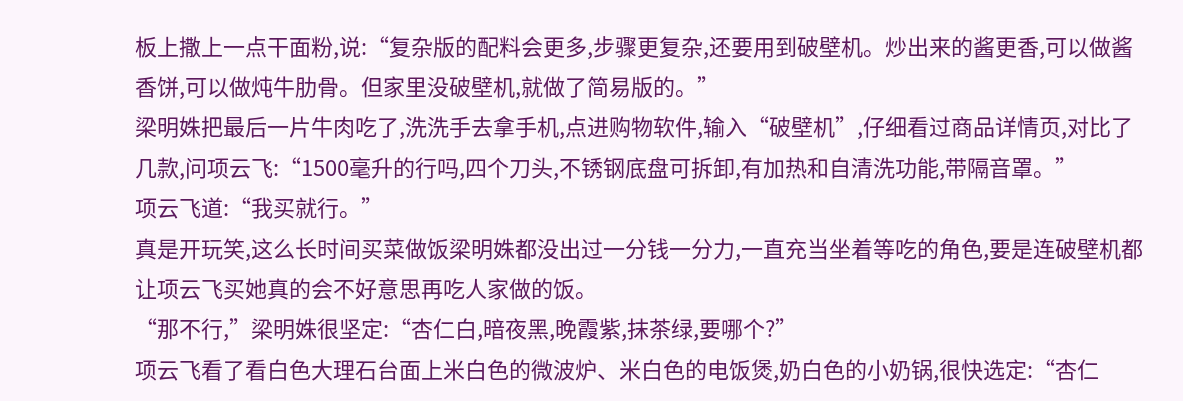板上撒上一点干面粉,说:“复杂版的配料会更多,步骤更复杂,还要用到破壁机。炒出来的酱更香,可以做酱香饼,可以做炖牛肋骨。但家里没破壁机,就做了简易版的。”
梁明姝把最后一片牛肉吃了,洗洗手去拿手机,点进购物软件,输入“破壁机”,仔细看过商品详情页,对比了几款,问项云飞:“1500毫升的行吗,四个刀头,不锈钢底盘可拆卸,有加热和自清洗功能,带隔音罩。”
项云飞道:“我买就行。”
真是开玩笑,这么长时间买菜做饭梁明姝都没出过一分钱一分力,一直充当坐着等吃的角色,要是连破壁机都让项云飞买她真的会不好意思再吃人家做的饭。
“那不行,”梁明姝很坚定:“杏仁白,暗夜黑,晚霞紫,抹茶绿,要哪个?”
项云飞看了看白色大理石台面上米白色的微波炉、米白色的电饭煲,奶白色的小奶锅,很快选定:“杏仁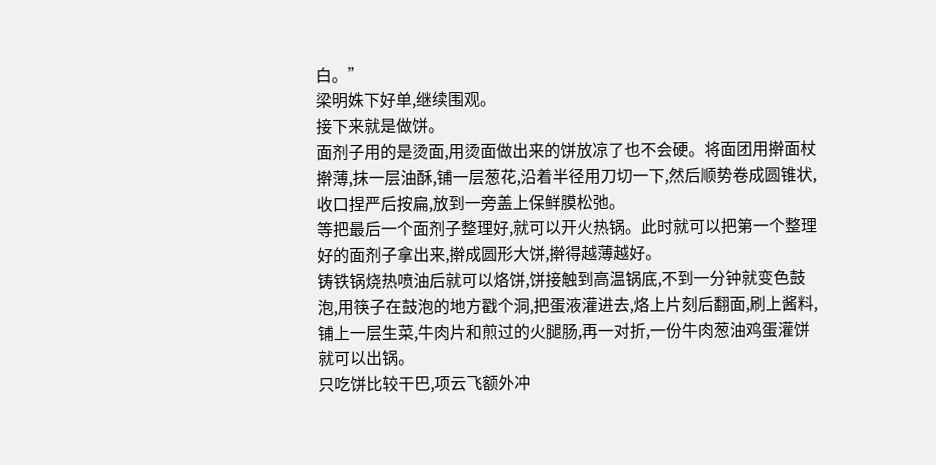白。”
梁明姝下好单,继续围观。
接下来就是做饼。
面剂子用的是烫面,用烫面做出来的饼放凉了也不会硬。将面团用擀面杖擀薄,抹一层油酥,铺一层葱花,沿着半径用刀切一下,然后顺势卷成圆锥状,收口捏严后按扁,放到一旁盖上保鲜膜松弛。
等把最后一个面剂子整理好,就可以开火热锅。此时就可以把第一个整理好的面剂子拿出来,擀成圆形大饼,擀得越薄越好。
铸铁锅烧热喷油后就可以烙饼,饼接触到高温锅底,不到一分钟就变色鼓泡,用筷子在鼓泡的地方戳个洞,把蛋液灌进去,烙上片刻后翻面,刷上酱料,铺上一层生菜,牛肉片和煎过的火腿肠,再一对折,一份牛肉葱油鸡蛋灌饼就可以出锅。
只吃饼比较干巴,项云飞额外冲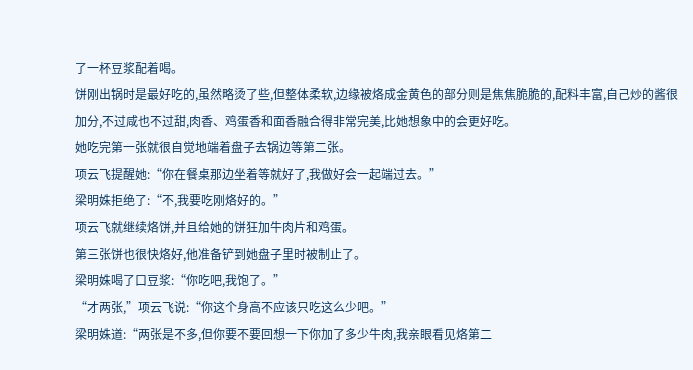了一杯豆浆配着喝。
饼刚出锅时是最好吃的,虽然略烫了些,但整体柔软,边缘被烙成金黄色的部分则是焦焦脆脆的,配料丰富,自己炒的酱很加分,不过咸也不过甜,肉香、鸡蛋香和面香融合得非常完美,比她想象中的会更好吃。
她吃完第一张就很自觉地端着盘子去锅边等第二张。
项云飞提醒她:“你在餐桌那边坐着等就好了,我做好会一起端过去。”
梁明姝拒绝了:“不,我要吃刚烙好的。”
项云飞就继续烙饼,并且给她的饼狂加牛肉片和鸡蛋。
第三张饼也很快烙好,他准备铲到她盘子里时被制止了。
梁明姝喝了口豆浆:“你吃吧,我饱了。”
“才两张,”项云飞说:“你这个身高不应该只吃这么少吧。”
梁明姝道:“两张是不多,但你要不要回想一下你加了多少牛肉,我亲眼看见烙第二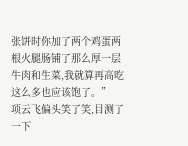张饼时你加了两个鸡蛋两根火腿肠铺了那么厚一层牛肉和生菜,我就算再高吃这么多也应该饱了。”
项云飞偏头笑了笑,目测了一下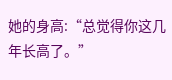她的身高:“总觉得你这几年长高了。”